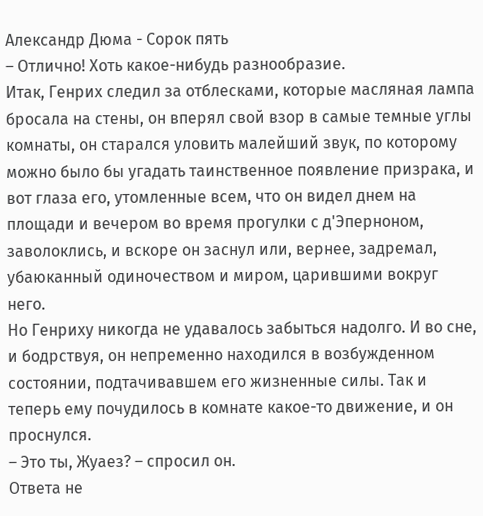Александр Дюма - Сорок пять
– Отлично! Хоть какое-нибудь разнообразие.
Итак, Генрих следил за отблесками, которые масляная лампа бросала на стены, он вперял свой взор в самые темные углы комнаты, он старался уловить малейший звук, по которому можно было бы угадать таинственное появление призрака, и вот глаза его, утомленные всем, что он видел днем на площади и вечером во время прогулки с д'Эперноном, заволоклись, и вскоре он заснул или, вернее, задремал, убаюканный одиночеством и миром, царившими вокруг него.
Но Генриху никогда не удавалось забыться надолго. И во сне, и бодрствуя, он непременно находился в возбужденном состоянии, подтачивавшем его жизненные силы. Так и теперь ему почудилось в комнате какое-то движение, и он проснулся.
– Это ты, Жуаез? – спросил он.
Ответа не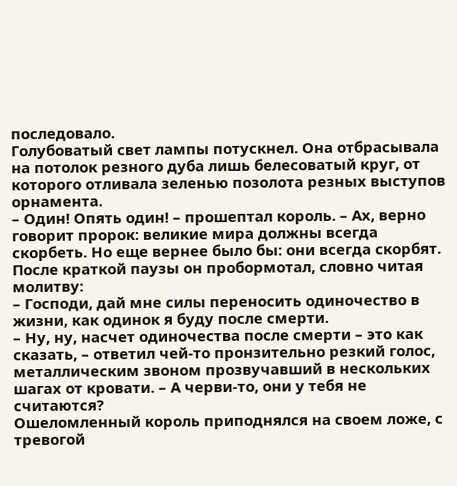последовало.
Голубоватый свет лампы потускнел. Она отбрасывала на потолок резного дуба лишь белесоватый круг, от которого отливала зеленью позолота резных выступов орнамента.
– Один! Опять один! – прошептал король. – Ах, верно говорит пророк: великие мира должны всегда скорбеть. Но еще вернее было бы: они всегда скорбят.
После краткой паузы он пробормотал, словно читая молитву:
– Господи, дай мне силы переносить одиночество в жизни, как одинок я буду после смерти.
– Ну, ну, насчет одиночества после смерти – это как сказать, – ответил чей-то пронзительно резкий голос, металлическим звоном прозвучавший в нескольких шагах от кровати. – А черви-то, они у тебя не считаются?
Ошеломленный король приподнялся на своем ложе, с тревогой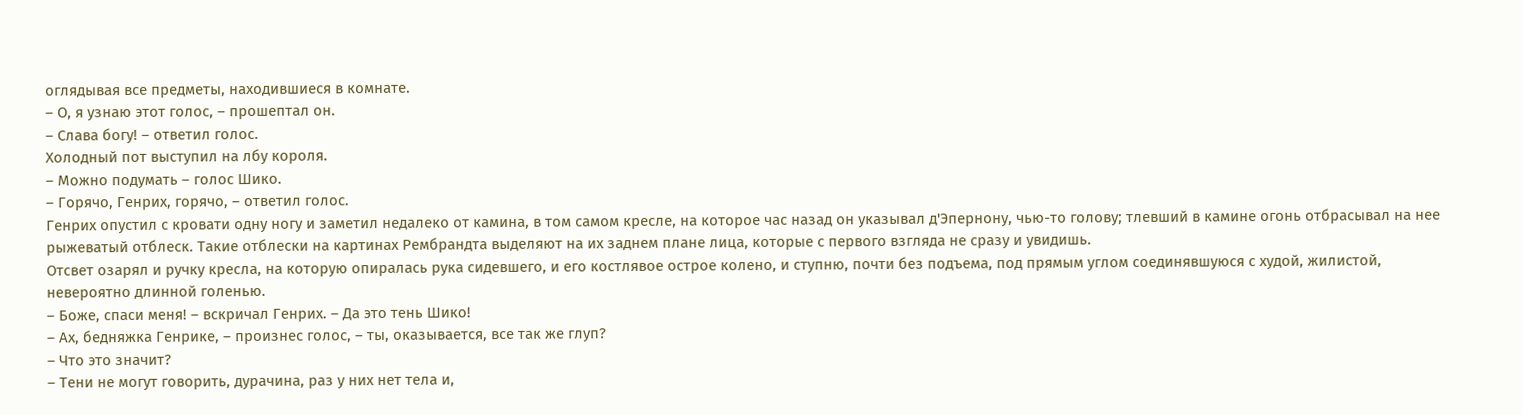оглядывая все предметы, находившиеся в комнате.
– О, я узнаю этот голос, – прошептал он.
– Слава богу! – ответил голос.
Холодный пот выступил на лбу короля.
– Можно подумать – голос Шико.
– Горячо, Генрих, горячо, – ответил голос.
Генрих опустил с кровати одну ногу и заметил недалеко от камина, в том самом кресле, на которое час назад он указывал д'Эпернону, чью-то голову; тлевший в камине огонь отбрасывал на нее рыжеватый отблеск. Такие отблески на картинах Рембрандта выделяют на их заднем плане лица, которые с первого взгляда не сразу и увидишь.
Отсвет озарял и ручку кресла, на которую опиралась рука сидевшего, и его костлявое острое колено, и ступню, почти без подъема, под прямым углом соединявшуюся с худой, жилистой, невероятно длинной голенью.
– Боже, спаси меня! – вскричал Генрих. – Да это тень Шико!
– Ах, бедняжка Генрике, – произнес голос, – ты, оказывается, все так же глуп?
– Что это значит?
– Тени не могут говорить, дурачина, раз у них нет тела и,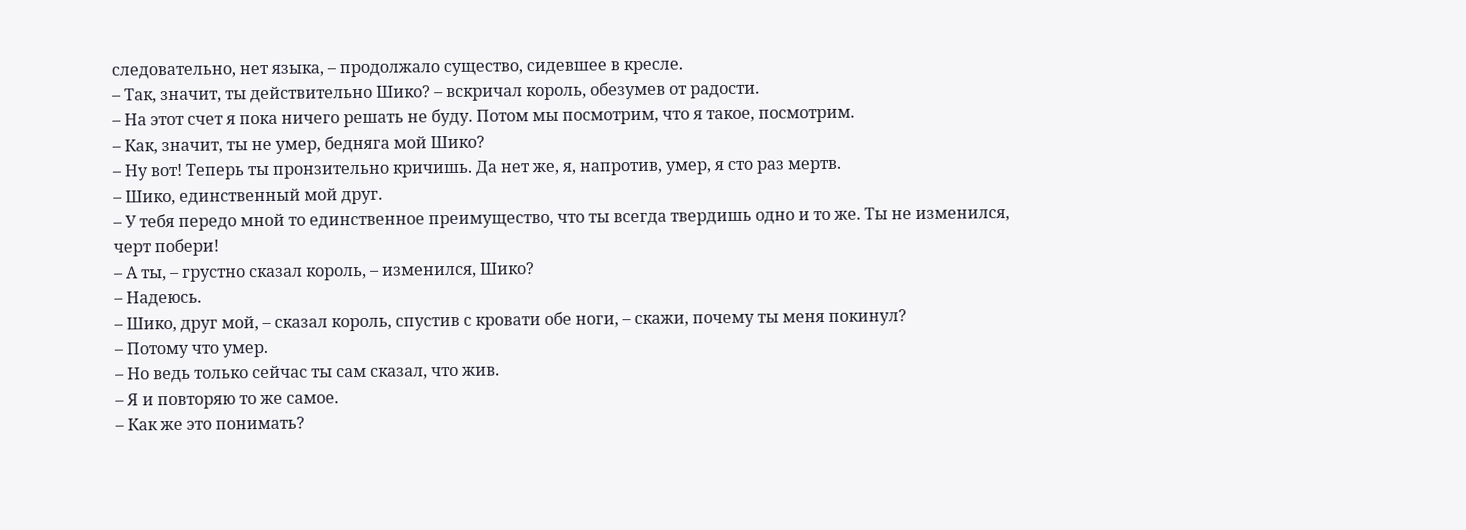следовательно, нет языка, – продолжало существо, сидевшее в кресле.
– Так, значит, ты действительно Шико? – вскричал король, обезумев от радости.
– На этот счет я пока ничего решать не буду. Потом мы посмотрим, что я такое, посмотрим.
– Как, значит, ты не умер, бедняга мой Шико?
– Ну вот! Теперь ты пронзительно кричишь. Да нет же, я, напротив, умер, я сто раз мертв.
– Шико, единственный мой друг.
– У тебя передо мной то единственное преимущество, что ты всегда твердишь одно и то же. Ты не изменился, черт побери!
– А ты, – грустно сказал король, – изменился, Шико?
– Надеюсь.
– Шико, друг мой, – сказал король, спустив с кровати обе ноги, – скажи, почему ты меня покинул?
– Потому что умер.
– Но ведь только сейчас ты сам сказал, что жив.
– Я и повторяю то же самое.
– Как же это понимать?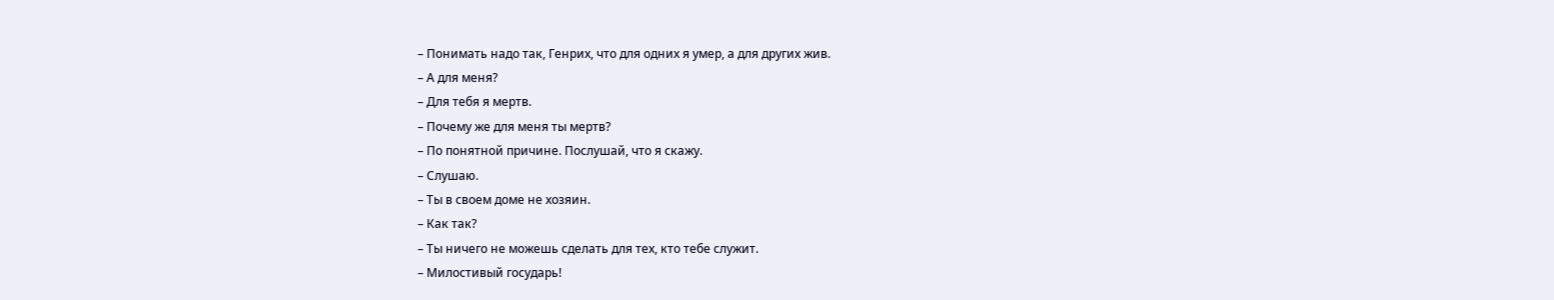– Понимать надо так, Генрих, что для одних я умер, а для других жив.
– А для меня?
– Для тебя я мертв.
– Почему же для меня ты мертв?
– По понятной причине. Послушай, что я скажу.
– Слушаю.
– Ты в своем доме не хозяин.
– Как так?
– Ты ничего не можешь сделать для тех, кто тебе служит.
– Милостивый государь!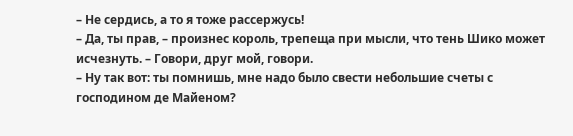– Не сердись, а то я тоже рассержусь!
– Да, ты прав, – произнес король, трепеща при мысли, что тень Шико может исчезнуть. – Говори, друг мой, говори.
– Ну так вот: ты помнишь, мне надо было свести небольшие счеты с господином де Майеном?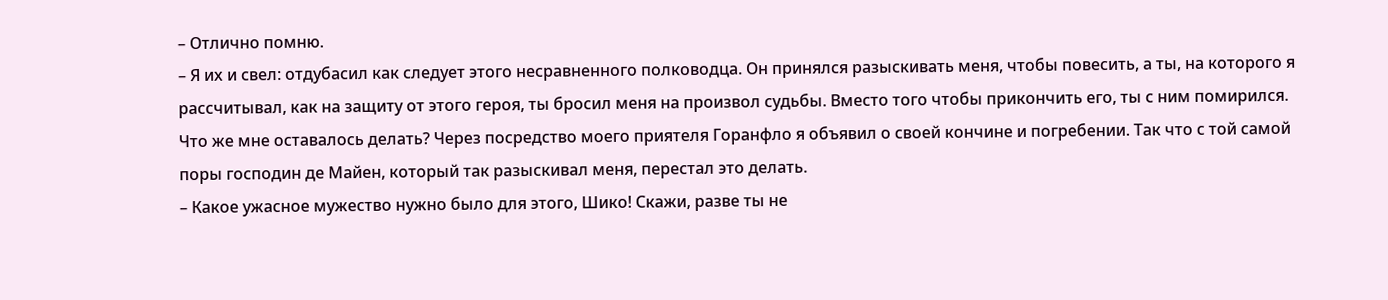– Отлично помню.
– Я их и свел: отдубасил как следует этого несравненного полководца. Он принялся разыскивать меня, чтобы повесить, а ты, на которого я рассчитывал, как на защиту от этого героя, ты бросил меня на произвол судьбы. Вместо того чтобы прикончить его, ты с ним помирился. Что же мне оставалось делать? Через посредство моего приятеля Горанфло я объявил о своей кончине и погребении. Так что с той самой поры господин де Майен, который так разыскивал меня, перестал это делать.
– Какое ужасное мужество нужно было для этого, Шико! Скажи, разве ты не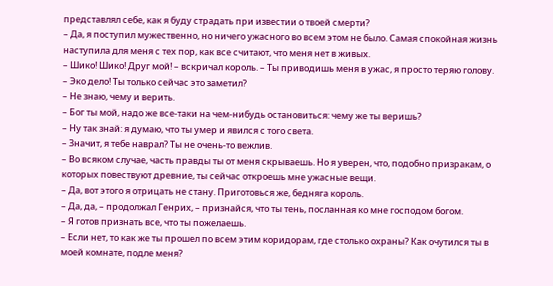представлял себе, как я буду страдать при известии о твоей смерти?
– Да, я поступил мужественно, но ничего ужасного во всем этом не было. Самая спокойная жизнь наступила для меня с тех пор, как все считают, что меня нет в живых.
– Шико! Шико! Друг мой! – вскричал король. – Ты приводишь меня в ужас, я просто теряю голову.
– Эко дело! Ты только сейчас это заметил?
– Не знаю, чему и верить.
– Бог ты мой, надо же все-таки на чем-нибудь остановиться: чему же ты веришь?
– Ну так знай: я думаю, что ты умер и явился с того света.
– Значит, я тебе наврал? Ты не очень-то вежлив.
– Во всяком случае, часть правды ты от меня скрываешь. Но я уверен, что, подобно призракам, о которых повествуют древние, ты сейчас откроешь мне ужасные вещи.
– Да, вот этого я отрицать не стану. Приготовься же, бедняга король.
– Да, да, – продолжал Генрих, – признайся, что ты тень, посланная ко мне господом богом.
– Я готов признать все, что ты пожелаешь.
– Если нет, то как же ты прошел по всем этим коридорам, где столько охраны? Как очутился ты в моей комнате, подле меня?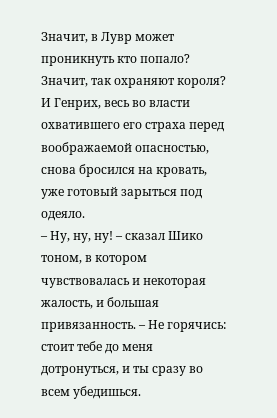Значит, в Лувр может проникнуть кто попало? Значит, так охраняют короля?
И Генрих, весь во власти охватившего его страха перед воображаемой опасностью, снова бросился на кровать, уже готовый зарыться под одеяло.
– Ну, ну, ну! – сказал Шико тоном, в котором чувствовалась и некоторая жалость, и большая привязанность. – Не горячись: стоит тебе до меня дотронуться, и ты сразу во всем убедишься.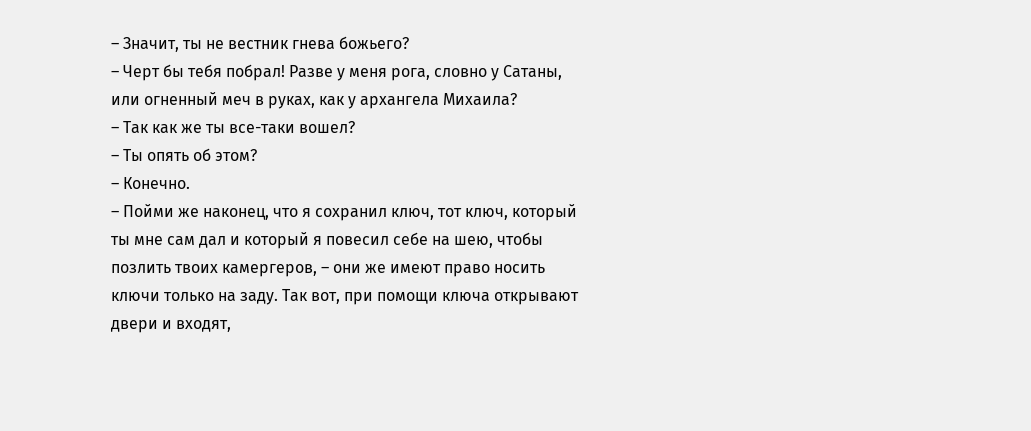– Значит, ты не вестник гнева божьего?
– Черт бы тебя побрал! Разве у меня рога, словно у Сатаны, или огненный меч в руках, как у архангела Михаила?
– Так как же ты все-таки вошел?
– Ты опять об этом?
– Конечно.
– Пойми же наконец, что я сохранил ключ, тот ключ, который ты мне сам дал и который я повесил себе на шею, чтобы позлить твоих камергеров, – они же имеют право носить ключи только на заду. Так вот, при помощи ключа открывают двери и входят,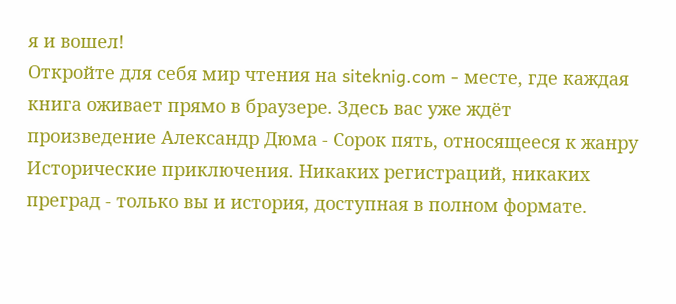я и вошел!
Откройте для себя мир чтения на siteknig.com - месте, где каждая книга оживает прямо в браузере. Здесь вас уже ждёт произведение Александр Дюма - Сорок пять, относящееся к жанру Исторические приключения. Никаких регистраций, никаких преград - только вы и история, доступная в полном формате.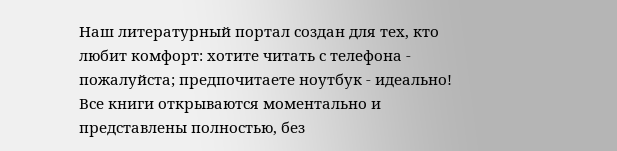Наш литературный портал создан для тех, кто любит комфорт: хотите читать с телефона - пожалуйста; предпочитаете ноутбук - идеально! Все книги открываются моментально и представлены полностью, без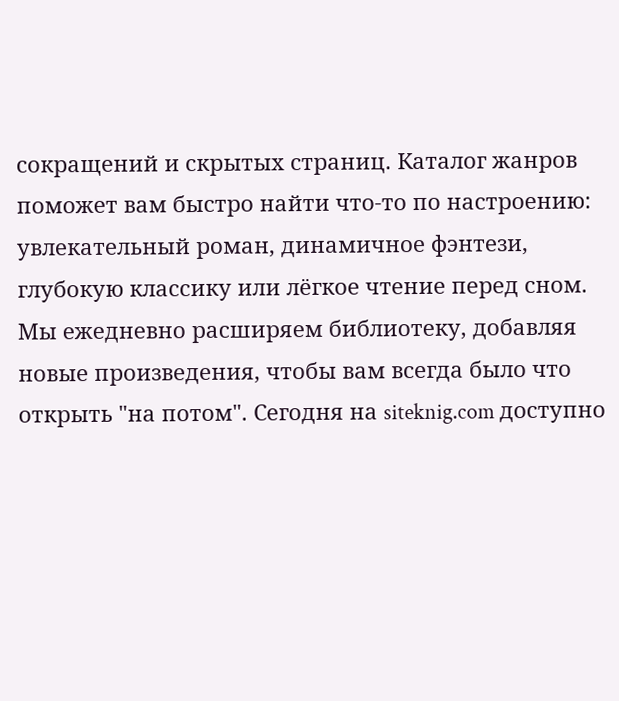сокращений и скрытых страниц. Каталог жанров поможет вам быстро найти что-то по настроению: увлекательный роман, динамичное фэнтези, глубокую классику или лёгкое чтение перед сном. Мы ежедневно расширяем библиотеку, добавляя новые произведения, чтобы вам всегда было что открыть "на потом". Сегодня на siteknig.com доступно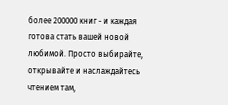более 200000 книг - и каждая готова стать вашей новой любимой. Просто выбирайте, открывайте и наслаждайтесь чтением там,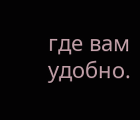где вам удобно.